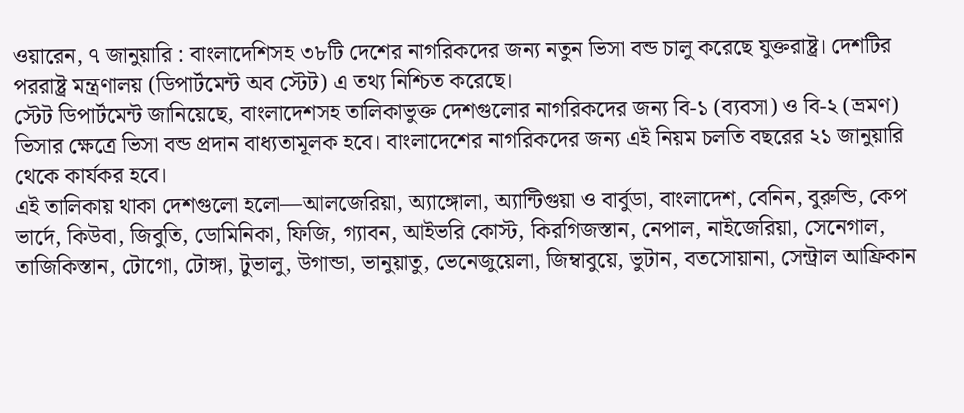ওয়ারেন, ৭ জানুয়ারি : বাংলাদেশিসহ ৩৮টি দেশের নাগরিকদের জন্য নতুন ভিসা বন্ড চালু করেছে যুক্তরাষ্ট্র। দেশটির পররাষ্ট্র মন্ত্রণালয় (ডিপার্টমেন্ট অব স্টেট) এ তথ্য নিশ্চিত করেছে।
স্টেট ডিপার্টমেন্ট জানিয়েছে, বাংলাদেশসহ তালিকাভুক্ত দেশগুলোর নাগরিকদের জন্য বি-১ (ব্যবসা) ও বি-২ (ভ্রমণ) ভিসার ক্ষেত্রে ভিসা বন্ড প্রদান বাধ্যতামূলক হবে। বাংলাদেশের নাগরিকদের জন্য এই নিয়ম চলতি বছরের ২১ জানুয়ারি থেকে কার্যকর হবে।
এই তালিকায় থাকা দেশগুলো হলো—আলজেরিয়া, অ্যাঙ্গোলা, অ্যান্টিগুয়া ও বার্বুডা, বাংলাদেশ, বেনিন, বুরুন্ডি, কেপ ভার্দে, কিউবা, জিবুতি, ডোমিনিকা, ফিজি, গ্যাবন, আইভরি কোস্ট, কিরগিজস্তান, নেপাল, নাইজেরিয়া, সেনেগাল, তাজিকিস্তান, টোগো, টোঙ্গা, টুভালু, উগান্ডা, ভানুয়াতু, ভেনেজুয়েলা, জিম্বাবুয়ে, ভুটান, বতসোয়ানা, সেন্ট্রাল আফ্রিকান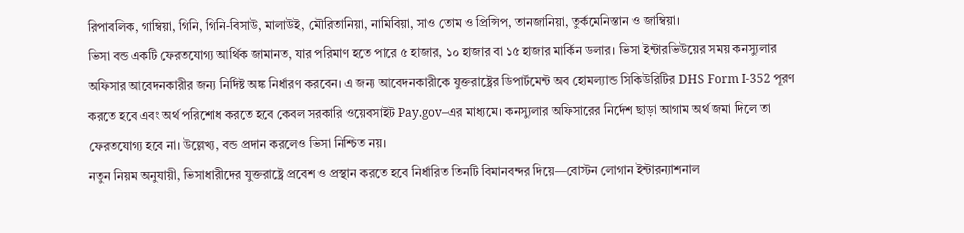রিপাবলিক, গাম্বিয়া, গিনি, গিনি-বিসাউ, মালাউই, মৌরিতানিয়া, নামিবিয়া, সাও তোম ও প্রিন্সিপ, তানজানিয়া, তুর্কমেনিস্তান ও জাম্বিয়া।
ভিসা বন্ড একটি ফেরতযোগ্য আর্থিক জামানত, যার পরিমাণ হতে পারে ৫ হাজার, ১০ হাজার বা ১৫ হাজার মার্কিন ডলার। ভিসা ইন্টারভিউয়ের সময় কনস্যুলার অফিসার আবেদনকারীর জন্য নির্দিষ্ট অঙ্ক নির্ধারণ করবেন। এ জন্য আবেদনকারীকে যুক্তরাষ্ট্রের ডিপার্টমেন্ট অব হোমল্যান্ড সিকিউরিটির DHS Form I-352 পূরণ করতে হবে এবং অর্থ পরিশোধ করতে হবে কেবল সরকারি ওয়েবসাইট Pay.gov–এর মাধ্যমে। কনস্যুলার অফিসারের নির্দেশ ছাড়া আগাম অর্থ জমা দিলে তা ফেরতযোগ্য হবে না। উল্লেখ্য, বন্ড প্রদান করলেও ভিসা নিশ্চিত নয়।
নতুন নিয়ম অনুযায়ী, ভিসাধারীদের যুক্তরাষ্ট্রে প্রবেশ ও প্রস্থান করতে হবে নির্ধারিত তিনটি বিমানবন্দর দিয়ে—বোস্টন লোগান ইন্টারন্যাশনাল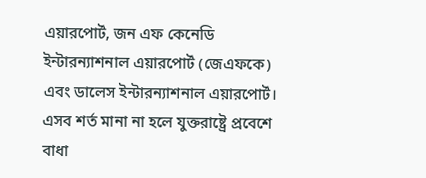এয়ারপোর্ট, জন এফ কেনেডি ইন্টারন্যাশনাল এয়ারপোর্ট (জেএফকে) এবং ডালেস ইন্টারন্যাশনাল এয়ারপোর্ট। এসব শর্ত মানা না হলে যুক্তরাষ্ট্রে প্রবেশে বাধা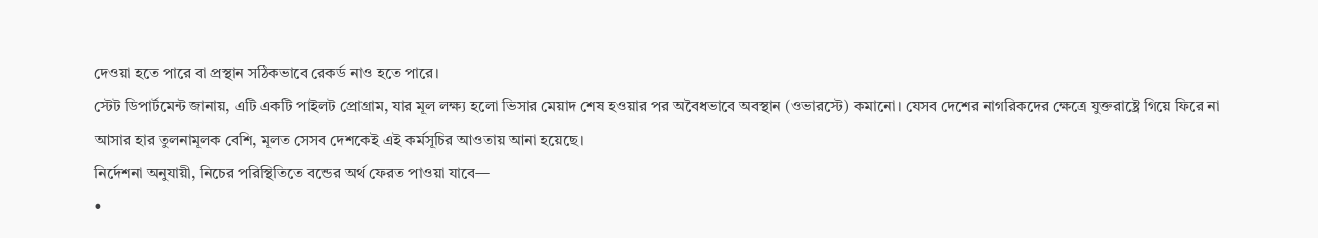দেওয়া হতে পারে বা প্রস্থান সঠিকভাবে রেকর্ড নাও হতে পারে।
স্টেট ডিপার্টমেন্ট জানায়, এটি একটি পাইলট প্রোগ্রাম, যার মূল লক্ষ্য হলো ভিসার মেয়াদ শেষ হওয়ার পর অবৈধভাবে অবস্থান (ওভারস্টে) কমানো। যেসব দেশের নাগরিকদের ক্ষেত্রে যুক্তরাষ্ট্রে গিয়ে ফিরে না আসার হার তুলনামূলক বেশি, মূলত সেসব দেশকেই এই কর্মসূচির আওতায় আনা হয়েছে।
নির্দেশনা অনুযায়ী, নিচের পরিস্থিতিতে বন্ডের অর্থ ফেরত পাওয়া যাবে—
•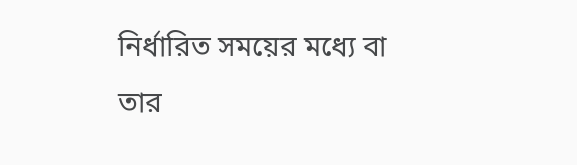নির্ধারিত সময়ের মধ্যে বা তার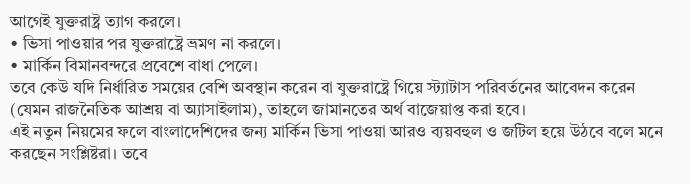আগেই যুক্তরাষ্ট্র ত্যাগ করলে।
• ভিসা পাওয়ার পর যুক্তরাষ্ট্রে ভ্রমণ না করলে।
• মার্কিন বিমানবন্দরে প্রবেশে বাধা পেলে।
তবে কেউ যদি নির্ধারিত সময়ের বেশি অবস্থান করেন বা যুক্তরাষ্ট্রে গিয়ে স্ট্যাটাস পরিবর্তনের আবেদন করেন (যেমন রাজনৈতিক আশ্রয় বা অ্যাসাইলাম), তাহলে জামানতের অর্থ বাজেয়াপ্ত করা হবে।
এই নতুন নিয়মের ফলে বাংলাদেশিদের জন্য মার্কিন ভিসা পাওয়া আরও ব্যয়বহুল ও জটিল হয়ে উঠবে বলে মনে করছেন সংশ্লিষ্টরা। তবে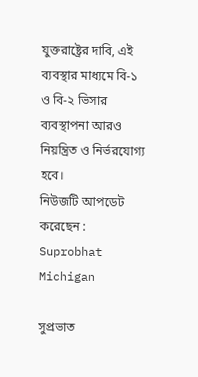যুক্তরাষ্ট্রের দাবি, এই ব্যবস্থার মাধ্যমে বি-১ ও বি-২ ভিসার ব্যবস্থাপনা আরও নিয়ন্ত্রিত ও নির্ভরযোগ্য হবে।
নিউজটি আপডেট করেছেন : Suprobhat Michigan

সুপ্রভাত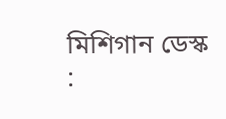মিশিগান ডেস্ক :